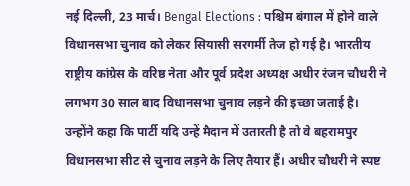नई दिल्ली, 23 मार्च। Bengal Elections : पश्चिम बंगाल में होने वाले विधानसभा चुनाव को लेकर सियासी सरगर्मी तेज हो गई है। भारतीय राष्ट्रीय कांग्रेस के वरिष्ठ नेता और पूर्व प्रदेश अध्यक्ष अधीर रंजन चौधरी ने लगभग 30 साल बाद विधानसभा चुनाव लड़ने की इच्छा जताई है।
उन्होंने कहा कि पार्टी यदि उन्हें मैदान में उतारती है तो वे बहरामपुर विधानसभा सीट से चुनाव लड़ने के लिए तैयार हैं। अधीर चौधरी ने स्पष्ट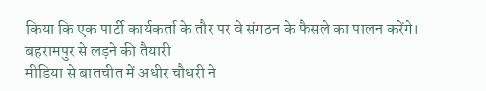किया कि एक पार्टी कार्यकर्ता के तौर पर वे संगठन के फैसले का पालन करेंगे।
बहरामपुर से लड़ने की तैयारी
मीडिया से बातचीत में अधीर चौधरी ने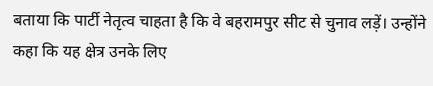बताया कि पार्टी नेतृत्व चाहता है कि वे बहरामपुर सीट से चुनाव लड़ें। उन्होंने कहा कि यह क्षेत्र उनके लिए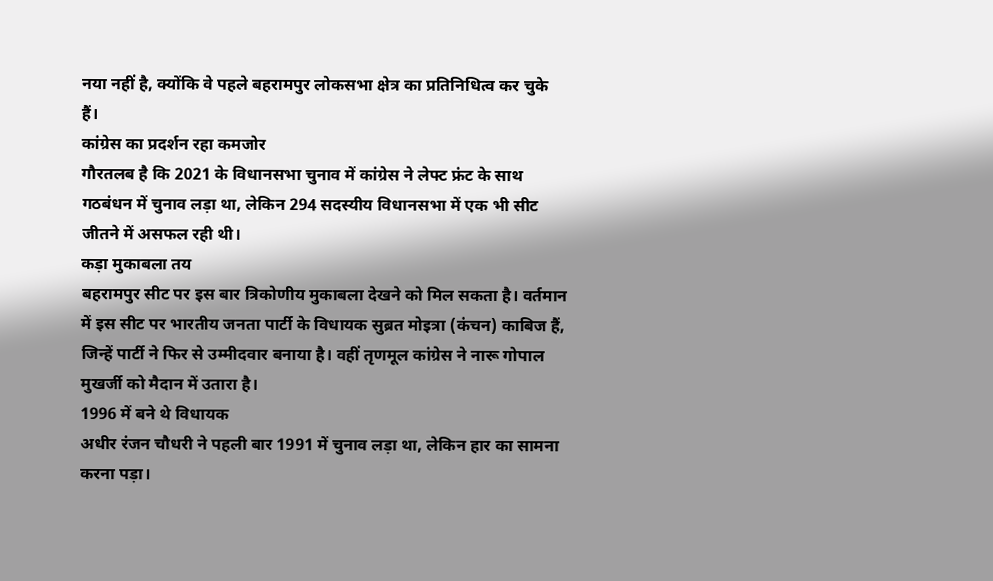नया नहीं है, क्योंकि वे पहले बहरामपुर लोकसभा क्षेत्र का प्रतिनिधित्व कर चुके हैं।
कांग्रेस का प्रदर्शन रहा कमजोर
गौरतलब है कि 2021 के विधानसभा चुनाव में कांग्रेस ने लेफ्ट फ्रंट के साथ गठबंधन में चुनाव लड़ा था, लेकिन 294 सदस्यीय विधानसभा में एक भी सीट जीतने में असफल रही थी।
कड़ा मुकाबला तय
बहरामपुर सीट पर इस बार त्रिकोणीय मुकाबला देखने को मिल सकता है। वर्तमान में इस सीट पर भारतीय जनता पार्टी के विधायक सुब्रत मोइत्रा (कंचन) काबिज हैं, जिन्हें पार्टी ने फिर से उम्मीदवार बनाया है। वहीं तृणमूल कांग्रेस ने नारू गोपाल मुखर्जी को मैदान में उतारा है।
1996 में बने थे विधायक
अधीर रंजन चौधरी ने पहली बार 1991 में चुनाव लड़ा था, लेकिन हार का सामना करना पड़ा।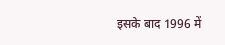इसके बाद 1996 में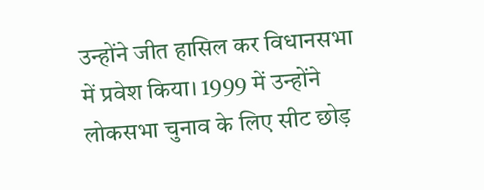उन्होंने जीत हासिल कर विधानसभा में प्रवेश किया। 1999 में उन्होंने लोकसभा चुनाव के लिए सीट छोड़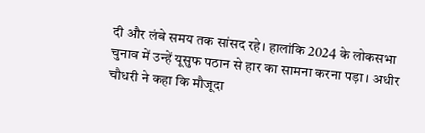दी और लंबे समय तक सांसद रहे। हालांकि 2024 के लोकसभा चुनाव में उन्हें यूसुफ पठान से हार का सामना करना पड़ा। अधीर चौधरी ने कहा कि मौजूदा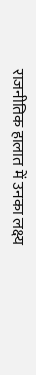राजनीतिक हालात में उनका लक्ष्य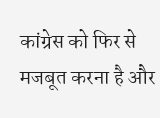कांग्रेस को फिर से मजबूत करना है और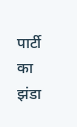पार्टी का झंडा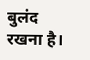बुलंद रखना है।